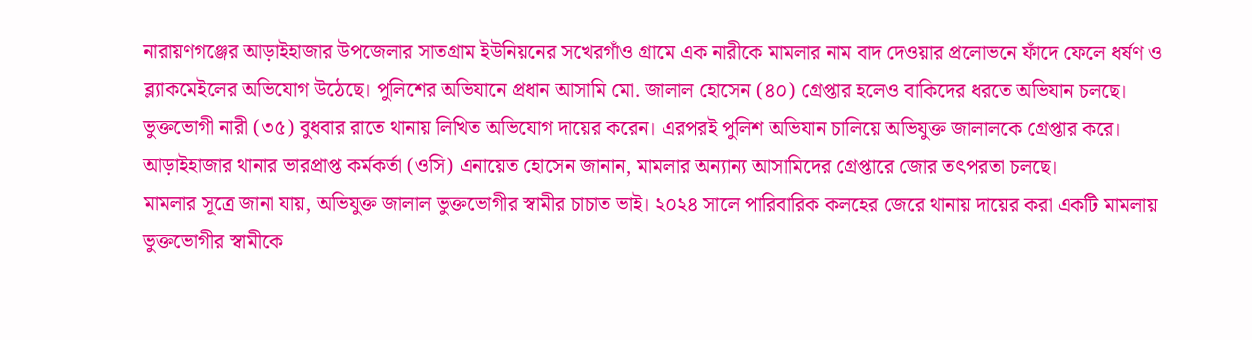নারায়ণগঞ্জের আড়াইহাজার উপজেলার সাতগ্রাম ইউনিয়নের সখেরগাঁও গ্রামে এক নারীকে মামলার নাম বাদ দেওয়ার প্রলোভনে ফাঁদে ফেলে ধর্ষণ ও ব্ল্যাকমেইলের অভিযোগ উঠেছে। পুলিশের অভিযানে প্রধান আসামি মো. জালাল হোসেন (৪০) গ্রেপ্তার হলেও বাকিদের ধরতে অভিযান চলছে।
ভুক্তভোগী নারী (৩৫) বুধবার রাতে থানায় লিখিত অভিযোগ দায়ের করেন। এরপরই পুলিশ অভিযান চালিয়ে অভিযুক্ত জালালকে গ্রেপ্তার করে। আড়াইহাজার থানার ভারপ্রাপ্ত কর্মকর্তা (ওসি) এনায়েত হোসেন জানান, মামলার অন্যান্য আসামিদের গ্রেপ্তারে জোর তৎপরতা চলছে।
মামলার সূত্রে জানা যায়, অভিযুক্ত জালাল ভুক্তভোগীর স্বামীর চাচাত ভাই। ২০২৪ সালে পারিবারিক কলহের জেরে থানায় দায়ের করা একটি মামলায় ভুক্তভোগীর স্বামীকে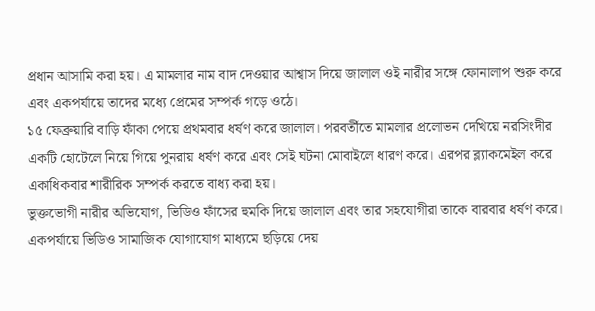প্রধান আসামি করা হয়। এ মামলার নাম বাদ দেওয়ার আশ্বাস দিয়ে জালাল ওই নারীর সঙ্গে ফোনালাপ শুরু করে এবং একপর্যায়ে তাদের মধ্যে প্রেমের সম্পর্ক গড়ে ওঠে।
১৫ ফেব্রুয়ারি বাড়ি ফাঁকা পেয়ে প্রথমবার ধর্ষণ করে জালাল। পরবর্তীতে মামলার প্রলোভন দেখিয়ে নরসিংদীর একটি হোটেলে নিয়ে গিয়ে পুনরায় ধর্ষণ করে এবং সেই ঘটনা মোবাইলে ধারণ করে। এরপর ব্ল্যাকমেইল করে একাধিকবার শারীরিক সম্পর্ক করতে বাধ্য করা হয়।
ভুক্তভোগী নারীর অভিযোগ, ভিডিও ফাঁসের হুমকি দিয়ে জালাল এবং তার সহযোগীরা তাকে বারবার ধর্ষণ করে। একপর্যায়ে ভিডিও সামাজিক যোগাযোগ মাধ্যমে ছড়িয়ে দেয়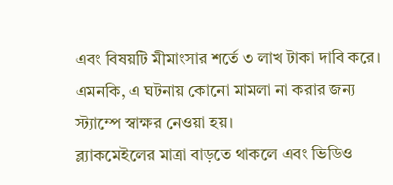এবং বিষয়টি মীমাংসার শর্তে ৩ লাখ টাকা দাবি করে। এমনকি, এ ঘটনায় কোনো মামলা না করার জন্য স্ট্যাম্পে স্বাক্ষর নেওয়া হয়।
ব্ল্যাকমেইলের মাত্রা বাড়তে থাকলে এবং ভিডিও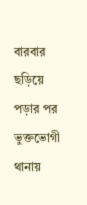বারবার ছড়িয়ে পড়ার পর ভুক্তভোগী থানায়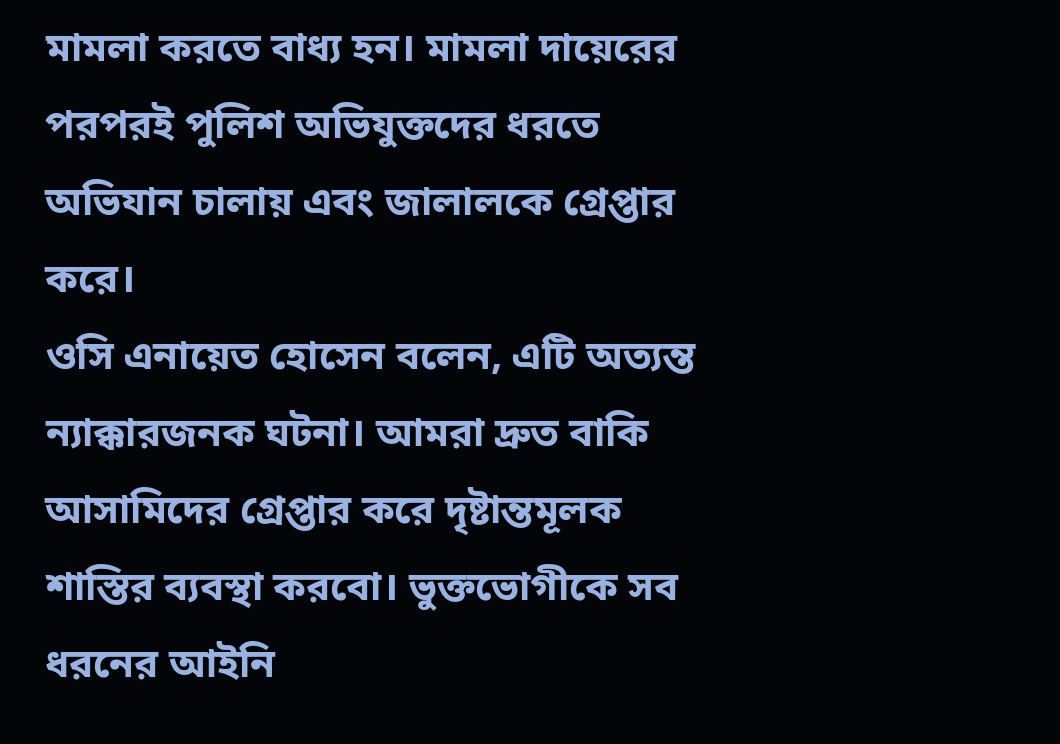মামলা করতে বাধ্য হন। মামলা দায়েরের পরপরই পুলিশ অভিযুক্তদের ধরতে অভিযান চালায় এবং জালালকে গ্রেপ্তার করে।
ওসি এনায়েত হোসেন বলেন, এটি অত্যন্ত ন্যাক্কারজনক ঘটনা। আমরা দ্রুত বাকি আসামিদের গ্রেপ্তার করে দৃষ্টান্তমূলক শাস্তির ব্যবস্থা করবো। ভুক্তভোগীকে সব ধরনের আইনি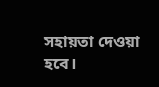সহায়তা দেওয়া হবে।